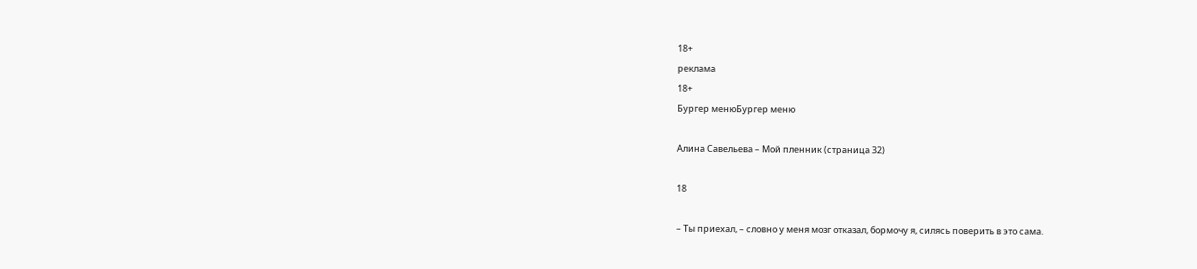18+
реклама
18+
Бургер менюБургер меню

Алина Савельева – Мой пленник (страница 32)

18

– Ты приехал, – словно у меня мозг отказал, бормочу я, силясь поверить в это сама.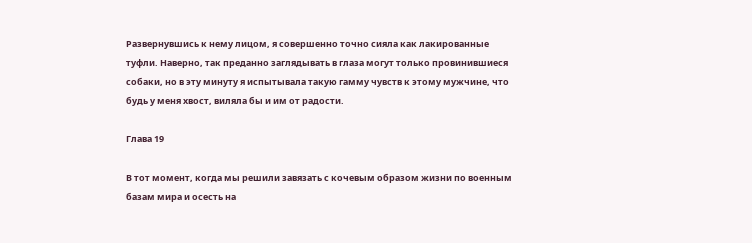Развернувшись к нему лицом, я совершенно точно сияла как лакированные туфли. Наверно, так преданно заглядывать в глаза могут только провинившиеся собаки, но в эту минуту я испытывала такую гамму чувств к этому мужчине, что будь у меня хвост, виляла бы и им от радости.

Глава 19

В тот момент, когда мы решили завязать с кочевым образом жизни по военным базам мира и осесть на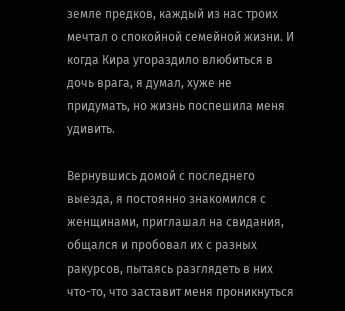земле предков, каждый из нас троих мечтал о спокойной семейной жизни. И когда Кира угораздило влюбиться в дочь врага, я думал, хуже не придумать, но жизнь поспешила меня удивить.

Вернувшись домой с последнего выезда, я постоянно знакомился с женщинами, приглашал на свидания, общался и пробовал их с разных ракурсов, пытаясь разглядеть в них что-то, что заставит меня проникнуться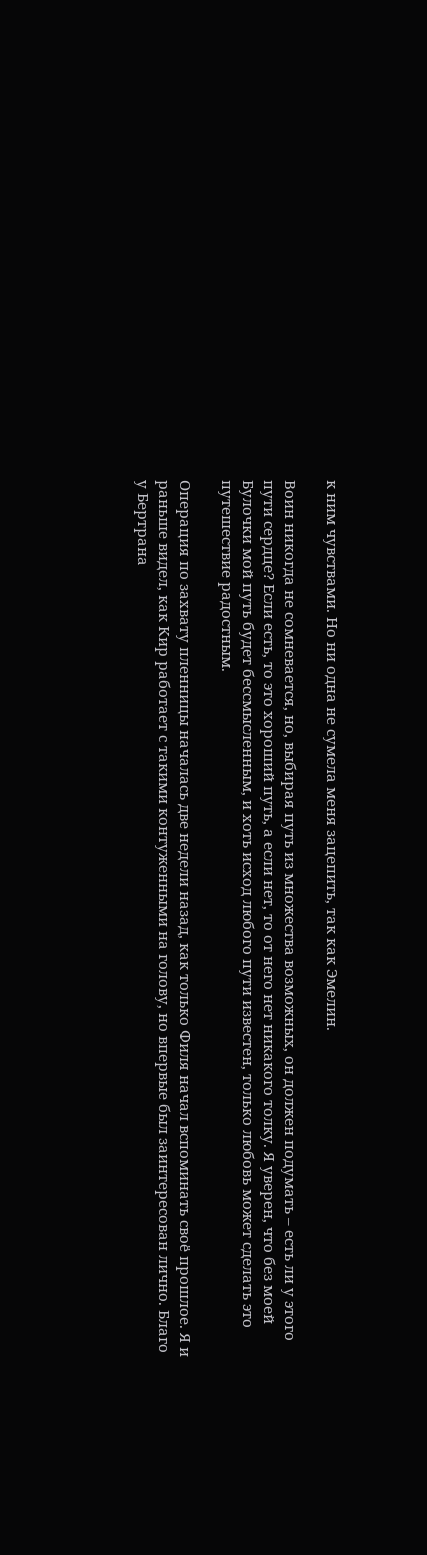к ним чувствами. Но ни одна не сумела меня зацепить, так как Эмелин.

Воин никогда не сомневается, но, выбирая путь из множества возможных, он должен подумать – есть ли у этого пути сердце? Если есть, то это хороший путь, а если нет, то от него нет никакого толку. Я уверен, что без моей Булочки мой путь будет бессмысленным, и хоть исход любого пути известен, только любовь может сделать это путешествие радостным.

Операция по захвату пленницы началась две недели назад, как только Филя начал вспоминать своё прошлое. Я и раньше видел, как Кир работает с такими контуженными на голову, но впервые был заинтересован лично. Благо у Бертрана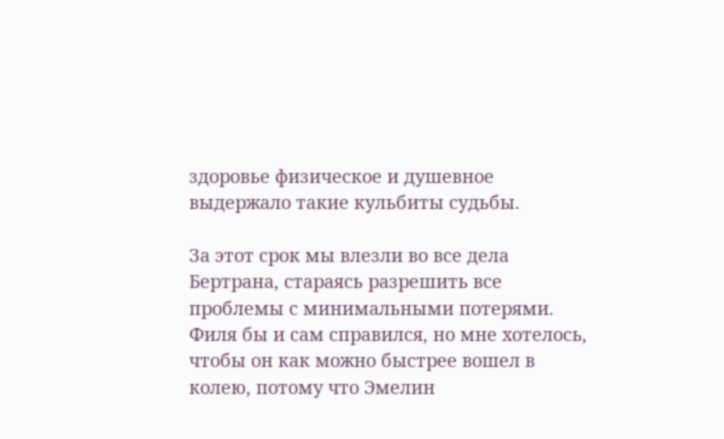здоровье физическое и душевное выдержало такие кульбиты судьбы.

За этот срок мы влезли во все дела Бертрана, стараясь разрешить все проблемы с минимальными потерями. Филя бы и сам справился, но мне хотелось, чтобы он как можно быстрее вошел в колею, потому что Эмелин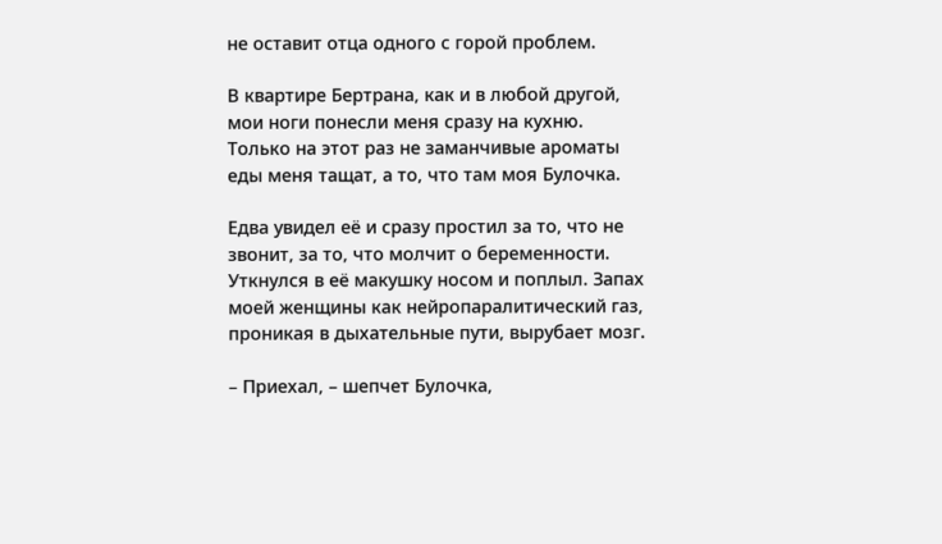не оставит отца одного с горой проблем.

В квартире Бертрана, как и в любой другой, мои ноги понесли меня сразу на кухню. Только на этот раз не заманчивые ароматы еды меня тащат, а то, что там моя Булочка.

Едва увидел её и сразу простил за то, что не звонит, за то, что молчит о беременности. Уткнулся в её макушку носом и поплыл. Запах моей женщины как нейропаралитический газ, проникая в дыхательные пути, вырубает мозг.

– Приехал, – шепчет Булочка,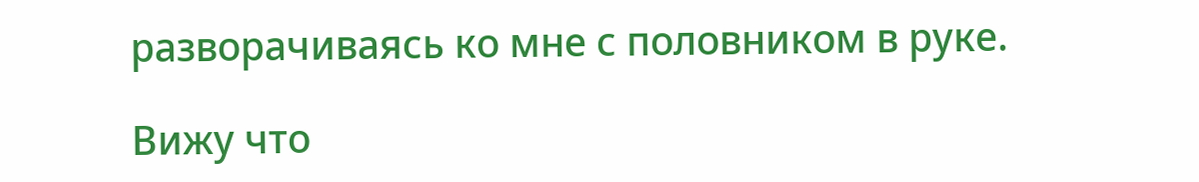разворачиваясь ко мне с половником в руке.

Вижу что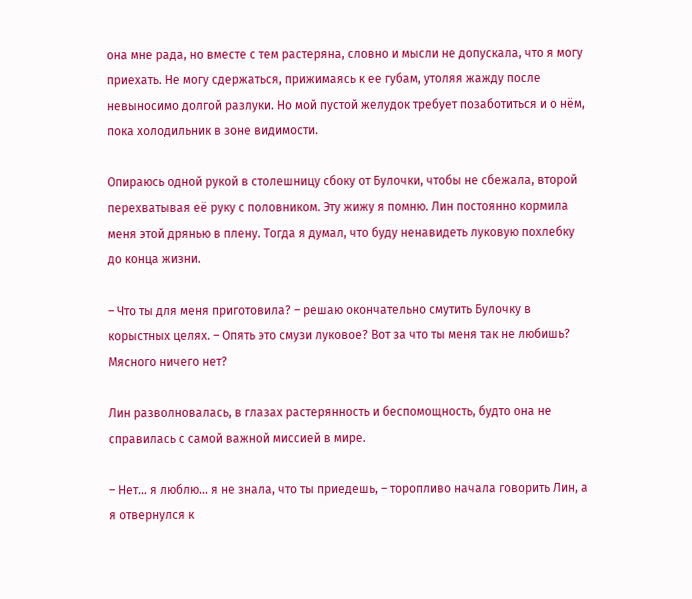она мне рада, но вместе с тем растеряна, словно и мысли не допускала, что я могу приехать. Не могу сдержаться, прижимаясь к ее губам, утоляя жажду после невыносимо долгой разлуки. Но мой пустой желудок требует позаботиться и о нём, пока холодильник в зоне видимости.

Опираюсь одной рукой в столешницу сбоку от Булочки, чтобы не сбежала, второй перехватывая её руку с половником. Эту жижу я помню. Лин постоянно кормила меня этой дрянью в плену. Тогда я думал, что буду ненавидеть луковую похлебку до конца жизни.

– Что ты для меня приготовила? – решаю окончательно смутить Булочку в корыстных целях. – Опять это смузи луковое? Вот за что ты меня так не любишь? Мясного ничего нет?

Лин разволновалась, в глазах растерянность и беспомощность, будто она не справилась с самой важной миссией в мире.

– Нет… я люблю… я не знала, что ты приедешь, – торопливо начала говорить Лин, а я отвернулся к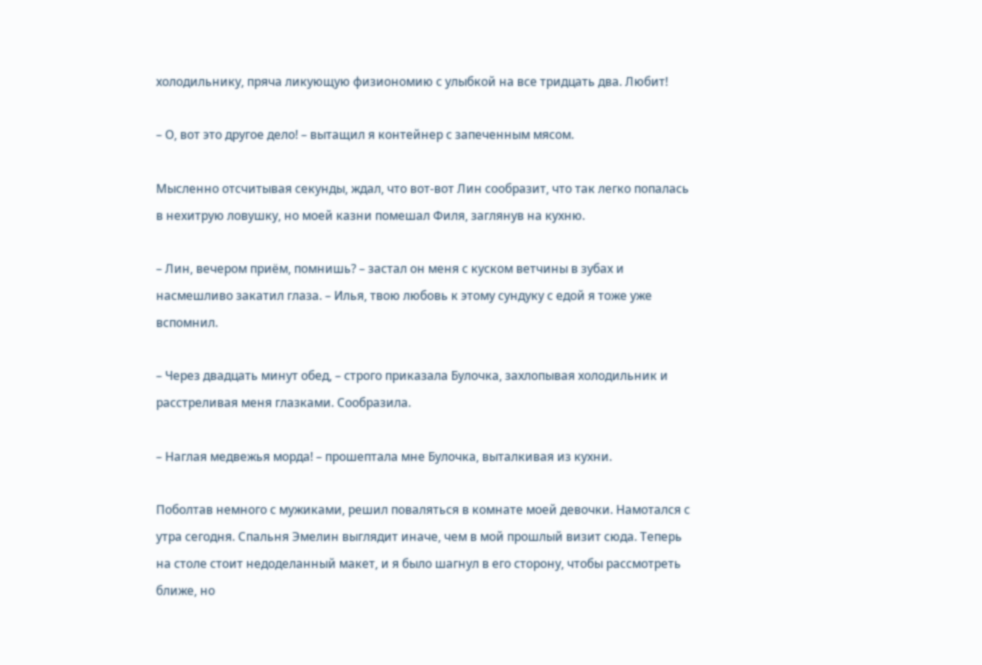холодильнику, пряча ликующую физиономию с улыбкой на все тридцать два. Любит!

– О, вот это другое дело! – вытащил я контейнер с запеченным мясом.

Мысленно отсчитывая секунды, ждал, что вот-вот Лин сообразит, что так легко попалась в нехитрую ловушку, но моей казни помешал Филя, заглянув на кухню.

– Лин, вечером приём, помнишь? – застал он меня с куском ветчины в зубах и насмешливо закатил глаза. – Илья, твою любовь к этому сундуку с едой я тоже уже вспомнил.

– Через двадцать минут обед, – строго приказала Булочка, захлопывая холодильник и расстреливая меня глазками. Сообразила.

– Наглая медвежья морда! – прошептала мне Булочка, выталкивая из кухни.

Поболтав немного с мужиками, решил поваляться в комнате моей девочки. Намотался с утра сегодня. Спальня Эмелин выглядит иначе, чем в мой прошлый визит сюда. Теперь на столе стоит недоделанный макет, и я было шагнул в его сторону, чтобы рассмотреть ближе, но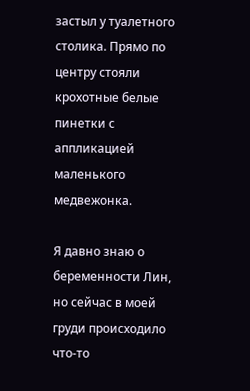застыл у туалетного столика. Прямо по центру стояли крохотные белые пинетки с аппликацией маленького медвежонка.

Я давно знаю о беременности Лин, но сейчас в моей груди происходило что-то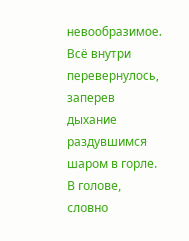невообразимое. Всё внутри перевернулось, заперев дыхание раздувшимся шаром в горле. В голове, словно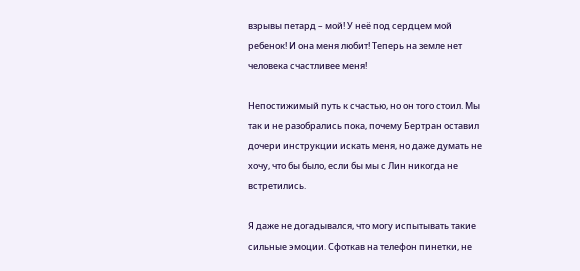взрывы петард – мой! У неё под сердцем мой ребенок! И она меня любит! Теперь на земле нет человека счастливее меня!

Непостижимый путь к счастью, но он того стоил. Мы так и не разобрались пока, почему Бертран оставил дочери инструкции искать меня, но даже думать не хочу, что бы было, если бы мы с Лин никогда не встретились.

Я даже не догадывался, что могу испытывать такие сильные эмоции. Сфоткав на телефон пинетки, не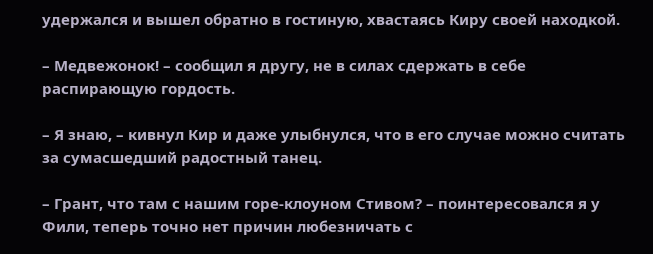удержался и вышел обратно в гостиную, хвастаясь Киру своей находкой.

– Медвежонок! – сообщил я другу, не в силах сдержать в себе распирающую гордость.

– Я знаю, – кивнул Кир и даже улыбнулся, что в его случае можно считать за сумасшедший радостный танец.

– Грант, что там с нашим горе-клоуном Стивом? – поинтересовался я у Фили, теперь точно нет причин любезничать с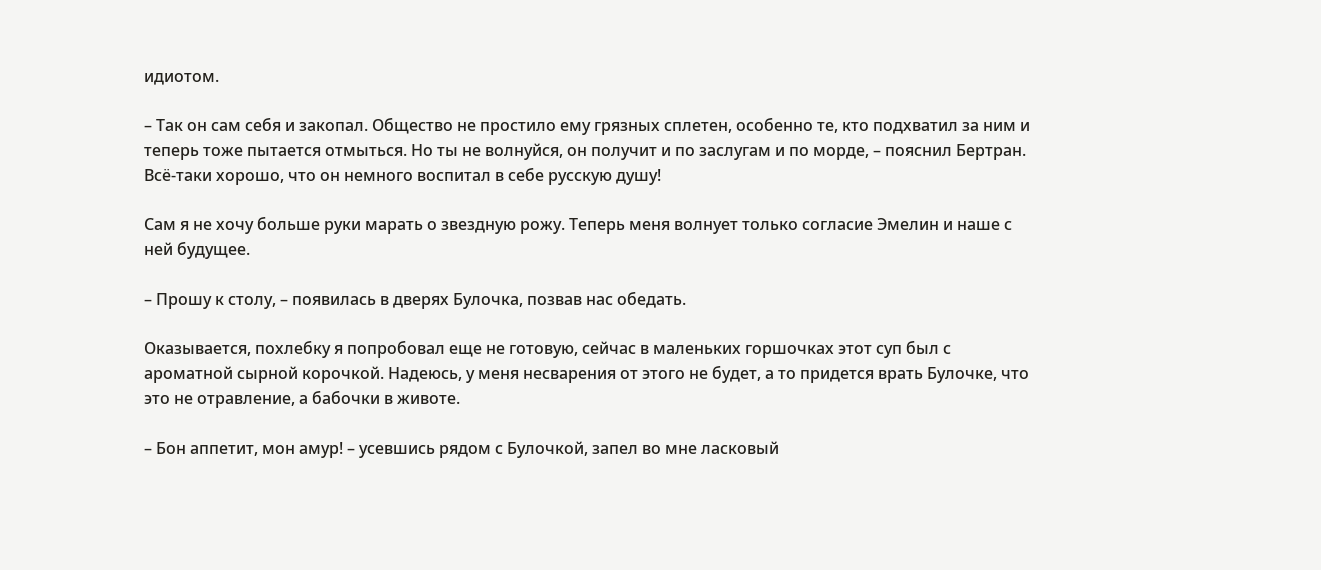идиотом.

– Так он сам себя и закопал. Общество не простило ему грязных сплетен, особенно те, кто подхватил за ним и теперь тоже пытается отмыться. Но ты не волнуйся, он получит и по заслугам и по морде, – пояснил Бертран. Всё-таки хорошо, что он немного воспитал в себе русскую душу!

Сам я не хочу больше руки марать о звездную рожу. Теперь меня волнует только согласие Эмелин и наше с ней будущее.

– Прошу к столу, – появилась в дверях Булочка, позвав нас обедать.

Оказывается, похлебку я попробовал еще не готовую, сейчас в маленьких горшочках этот суп был с ароматной сырной корочкой. Надеюсь, у меня несварения от этого не будет, а то придется врать Булочке, что это не отравление, а бабочки в животе.

– Бон аппетит, мон амур! – усевшись рядом с Булочкой, запел во мне ласковый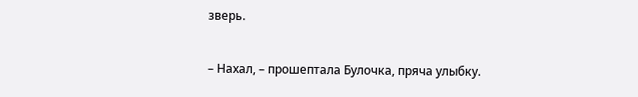зверь.

– Нахал, – прошептала Булочка, пряча улыбку.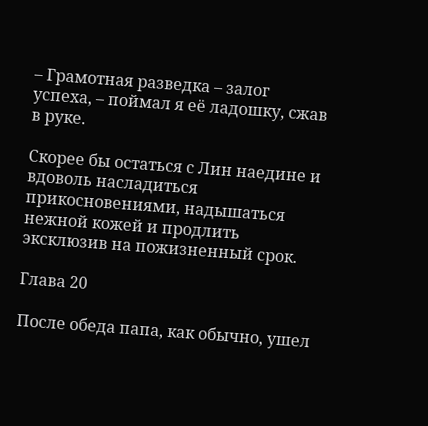– Грамотная разведка – залог успеха, – поймал я её ладошку, сжав в руке.

Скорее бы остаться с Лин наедине и вдоволь насладиться прикосновениями, надышаться нежной кожей и продлить эксклюзив на пожизненный срок.

Глава 20

После обеда папа, как обычно, ушел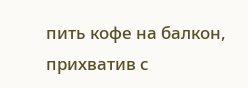пить кофе на балкон, прихватив с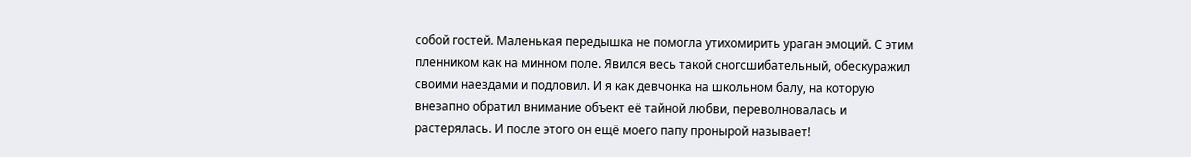собой гостей. Маленькая передышка не помогла утихомирить ураган эмоций. С этим пленником как на минном поле. Явился весь такой сногсшибательный, обескуражил своими наездами и подловил. И я как девчонка на школьном балу, на которую внезапно обратил внимание объект её тайной любви, переволновалась и растерялась. И после этого он ещё моего папу пронырой называет!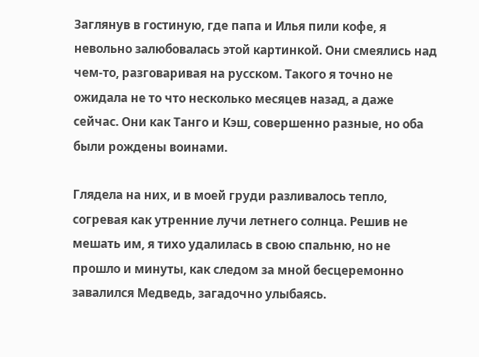Заглянув в гостиную, где папа и Илья пили кофе, я невольно залюбовалась этой картинкой. Они смеялись над чем-то, разговаривая на русском. Такого я точно не ожидала не то что несколько месяцев назад, а даже сейчас. Они как Танго и Кэш, совершенно разные, но оба были рождены воинами.

Глядела на них, и в моей груди разливалось тепло, согревая как утренние лучи летнего солнца. Решив не мешать им, я тихо удалилась в свою спальню, но не прошло и минуты, как следом за мной бесцеремонно завалился Медведь, загадочно улыбаясь.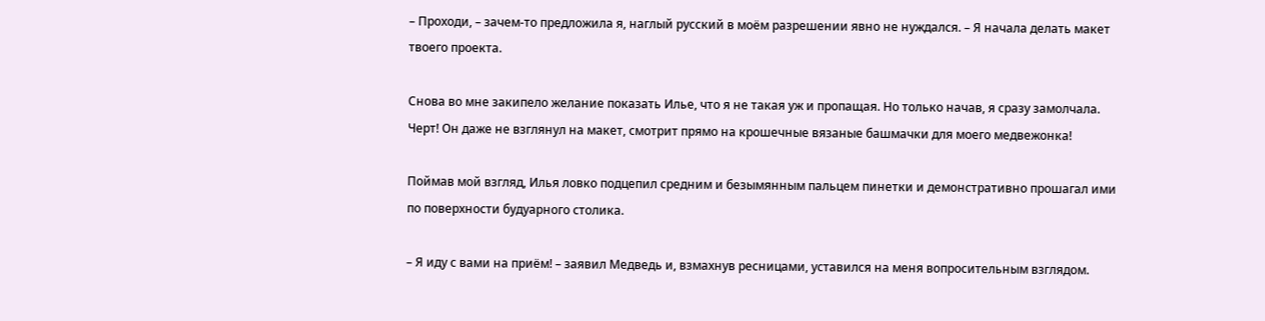– Проходи, – зачем-то предложила я, наглый русский в моём разрешении явно не нуждался. – Я начала делать макет твоего проекта.

Снова во мне закипело желание показать Илье, что я не такая уж и пропащая. Но только начав, я сразу замолчала. Черт! Он даже не взглянул на макет, смотрит прямо на крошечные вязаные башмачки для моего медвежонка!

Поймав мой взгляд, Илья ловко подцепил средним и безымянным пальцем пинетки и демонстративно прошагал ими по поверхности будуарного столика.

– Я иду с вами на приём! – заявил Медведь и, взмахнув ресницами, уставился на меня вопросительным взглядом.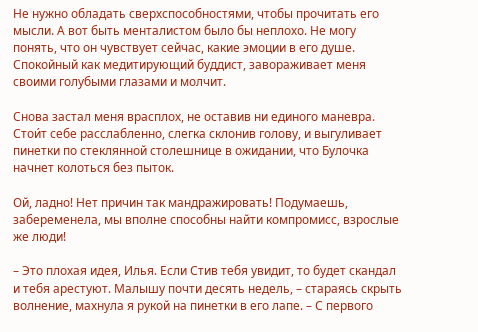Не нужно обладать сверхспособностями, чтобы прочитать его мысли. А вот быть менталистом было бы неплохо. Не могу понять, что он чувствует сейчас, какие эмоции в его душе. Спокойный как медитирующий буддист, завораживает меня своими голубыми глазами и молчит.

Снова застал меня врасплох, не оставив ни единого маневра. Стои́т себе расслабленно, слегка склонив голову, и выгуливает пинетки по стеклянной столешнице в ожидании, что Булочка начнет колоться без пыток.

Ой, ладно! Нет причин так мандражировать! Подумаешь, забеременела, мы вполне способны найти компромисс, взрослые же люди!

– Это плохая идея, Илья. Если Стив тебя увидит, то будет скандал и тебя арестуют. Малышу почти десять недель, – стараясь скрыть волнение, махнула я рукой на пинетки в его лапе. – С первого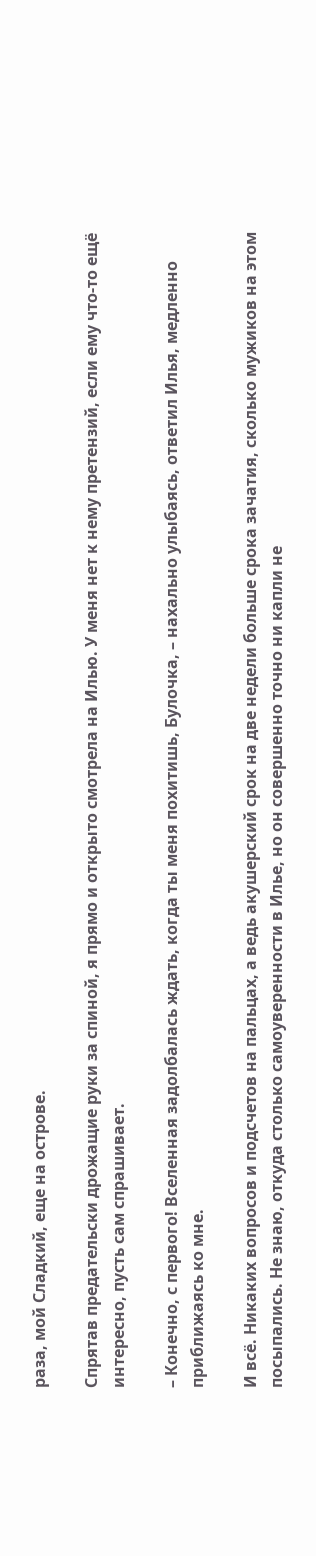раза, мой Сладкий, еще на острове.

Спрятав предательски дрожащие руки за спиной, я прямо и открыто смотрела на Илью. У меня нет к нему претензий, если ему что-то ещё интересно, пусть сам спрашивает.

– Конечно, с первого! Вселенная задолбалась ждать, когда ты меня похитишь, Булочка, – нахально улыбаясь, ответил Илья, медленно приближаясь ко мне.

И всё. Никаких вопросов и подсчетов на пальцах, а ведь акушерский срок на две недели больше срока зачатия, сколько мужиков на этом посыпались. Не знаю, откуда столько самоуверенности в Илье, но он совершенно точно ни капли не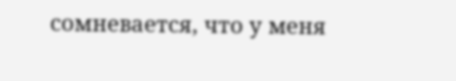сомневается, что у меня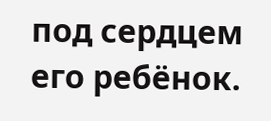под сердцем его ребёнок.